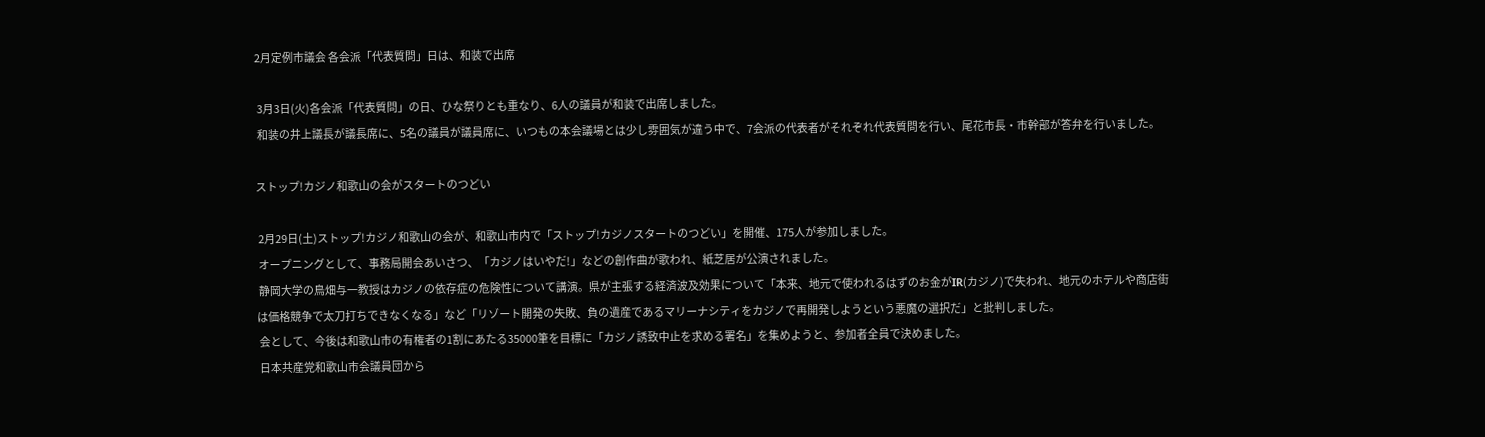2月定例市議会 各会派「代表質問」日は、和装で出席

 3月3日(火)各会派「代表質問」の日、ひな祭りとも重なり、6人の議員が和装で出席しました。
 和装の井上議長が議長席に、5名の議員が議員席に、いつもの本会議場とは少し雰囲気が違う中で、7会派の代表者がそれぞれ代表質問を行い、尾花市長・市幹部が答弁を行いました。

ストップ!カジノ和歌山の会がスタートのつどい

 2月29日(土)ストップ!カジノ和歌山の会が、和歌山市内で「ストップ!カジノスタートのつどい」を開催、175人が参加しました。
 オープニングとして、事務局開会あいさつ、「カジノはいやだ!」などの創作曲が歌われ、紙芝居が公演されました。
 静岡大学の鳥畑与一教授はカジノの依存症の危険性について講演。県が主張する経済波及効果について「本来、地元で使われるはずのお金がIR(カジノ)で失われ、地元のホテルや商店街は価格競争で太刀打ちできなくなる」など「リゾート開発の失敗、負の遺産であるマリーナシティをカジノで再開発しようという悪魔の選択だ」と批判しました。
 会として、今後は和歌山市の有権者の1割にあたる35000筆を目標に「カジノ誘致中止を求める署名」を集めようと、参加者全員で決めました。
 日本共産党和歌山市会議員団から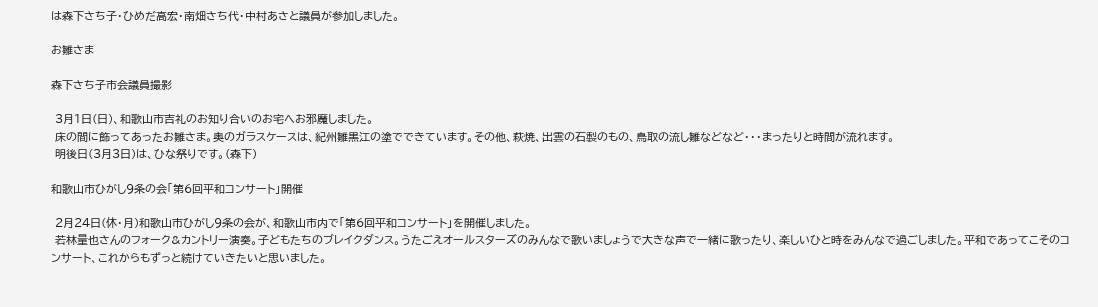は森下さち子・ひめだ高宏・南畑さち代・中村あさと議員が参加しました。

お雛さま

森下さち子市会議員撮影

 3月1日(日)、和歌山市吉礼のお知り合いのお宅へお邪魔しました。
 床の間に飾ってあったお雛さま。奥のガラスケースは、紀州雛黒江の塗でできています。その他、萩焼、出雲の石製のもの、鳥取の流し雛などなど・・・まったりと時間が流れます。
 明後日(3月3日)は、ひな祭りです。(森下)

和歌山市ひがし9条の会「第6回平和コンサート」開催

 2月24日(休・月)和歌山市ひがし9条の会が、和歌山市内で「第6回平和コンサート」を開催しました。
 若林量也さんのフォーク&カントリー演奏。子どもたちのブレイクダンス。うたごえオールスターズのみんなで歌いましょうで大きな声で一緒に歌ったり、楽しいひと時をみんなで過ごしました。平和であってこそのコンサート、これからもずっと続けていきたいと思いました。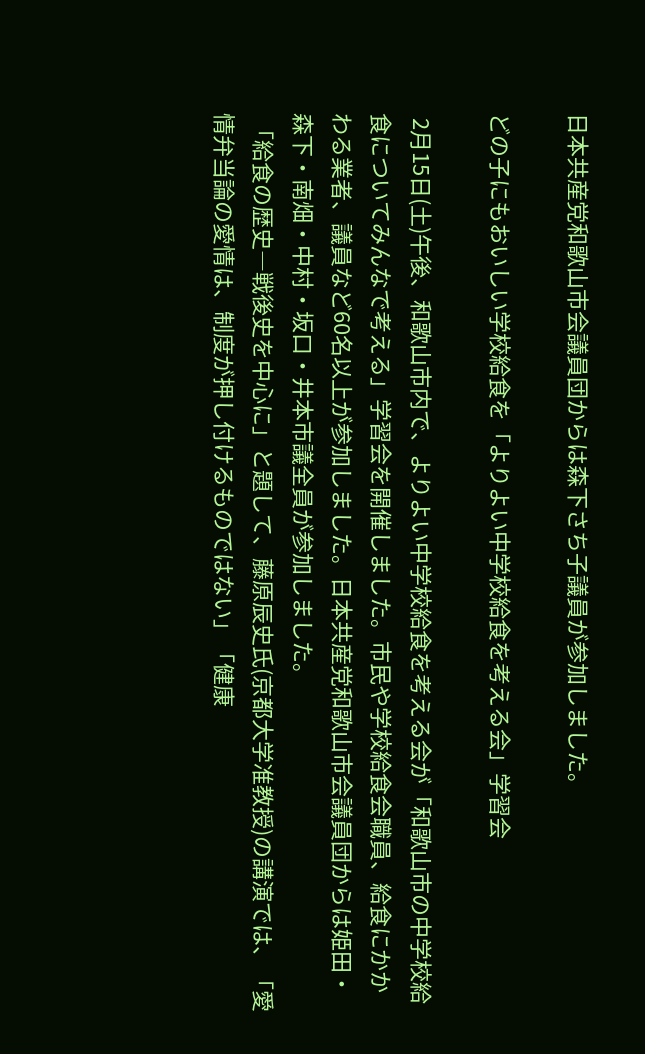日本共産党和歌山市会議員団からは森下さち子議員が参加しました。

どの子にもおいしい学校給食を「よりよい中学校給食を考える会」学習会

 2月15日(土)午後、和歌山市内で、よりよい中学校給食を考える会が「和歌山市の中学校給食についてみんなで考える」学習会を開催しました。市民や学校給食会職員、給食にかかわる業者、議員など60名以上が参加しました。日本共産党和歌山市会議員団からは姫田・森下・南畑・中村・坂口・井本市議全員が参加しました。
 「給食の歴史―戦後史を中心に」と題して、藤原辰史氏(京都大学准教授)の講演では、「愛情弁当論の愛情は、制度が押し付けるものではない」「健康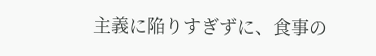主義に陥りすぎずに、食事の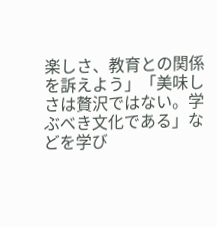楽しさ、教育との関係を訴えよう」「美味しさは贅沢ではない。学ぶべき文化である」などを学び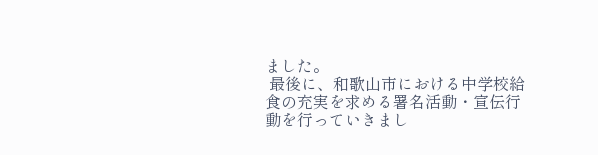ました。
 最後に、和歌山市における中学校給食の充実を求める署名活動・宣伝行動を行っていきまし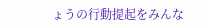ょうの行動提起をみんな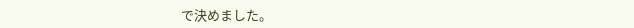で決めました。